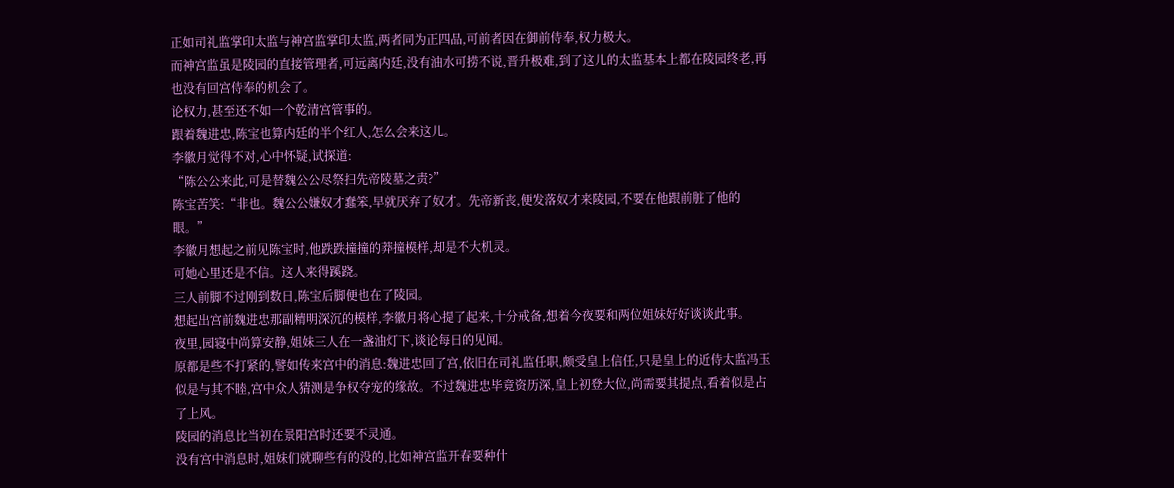正如司礼监掌印太监与神宫监掌印太监,两者同为正四品,可前者因在御前侍奉,权力极大。
而神宫监虽是陵园的直接管理者,可远离内廷,没有油水可捞不说,晋升极难,到了这儿的太监基本上都在陵园终老,再也没有回宫侍奉的机会了。
论权力,甚至还不如一个乾清宫管事的。
跟着魏进忠,陈宝也算内廷的半个红人,怎么会来这儿。
李徽月觉得不对,心中怀疑,试探道:
“陈公公来此,可是替魏公公尽祭扫先帝陵墓之责?”
陈宝苦笑:“非也。魏公公嫌奴才蠢笨,早就厌弃了奴才。先帝新丧,便发落奴才来陵园,不要在他跟前脏了他的眼。”
李徽月想起之前见陈宝时,他跌跌撞撞的莽撞模样,却是不大机灵。
可她心里还是不信。这人来得蹊跷。
三人前脚不过刚到数日,陈宝后脚便也在了陵园。
想起出宫前魏进忠那副精明深沉的模样,李徽月将心提了起来,十分戒备,想着今夜要和两位姐妹好好谈谈此事。
夜里,园寝中尚算安静,姐妹三人在一盏油灯下,谈论每日的见闻。
原都是些不打紧的,譬如传来宫中的消息:魏进忠回了宫,依旧在司礼监任职,颇受皇上信任,只是皇上的近侍太监冯玉似是与其不睦,宫中众人猜测是争权夺宠的缘故。不过魏进忠毕竟资历深,皇上初登大位,尚需要其提点,看着似是占了上风。
陵园的消息比当初在景阳宫时还要不灵通。
没有宫中消息时,姐妹们就聊些有的没的,比如神宫监开春要种什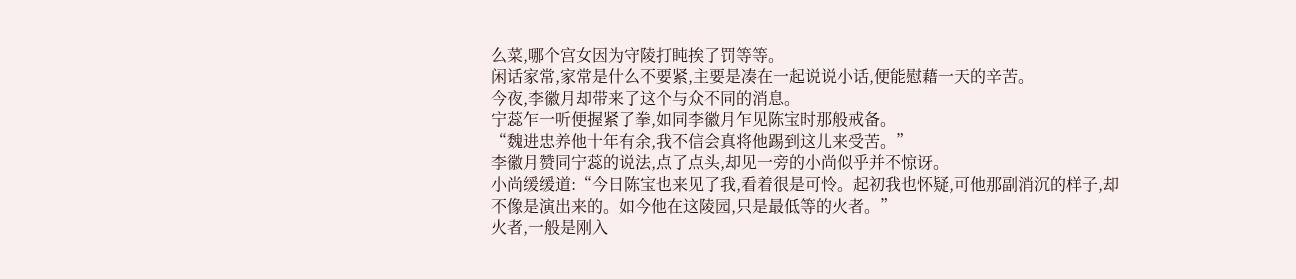么菜,哪个宫女因为守陵打盹挨了罚等等。
闲话家常,家常是什么不要紧,主要是凑在一起说说小话,便能慰藉一天的辛苦。
今夜,李徽月却带来了这个与众不同的消息。
宁蕊乍一听便握紧了拳,如同李徽月乍见陈宝时那般戒备。
“魏进忠养他十年有余,我不信会真将他踢到这儿来受苦。”
李徽月赞同宁蕊的说法,点了点头,却见一旁的小尚似乎并不惊讶。
小尚缓缓道:“今日陈宝也来见了我,看着很是可怜。起初我也怀疑,可他那副消沉的样子,却不像是演出来的。如今他在这陵园,只是最低等的火者。”
火者,一般是刚入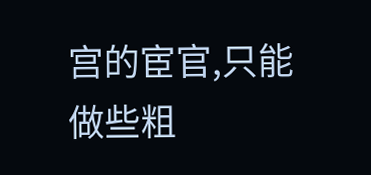宫的宦官,只能做些粗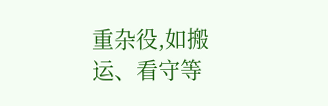重杂役,如搬运、看守等